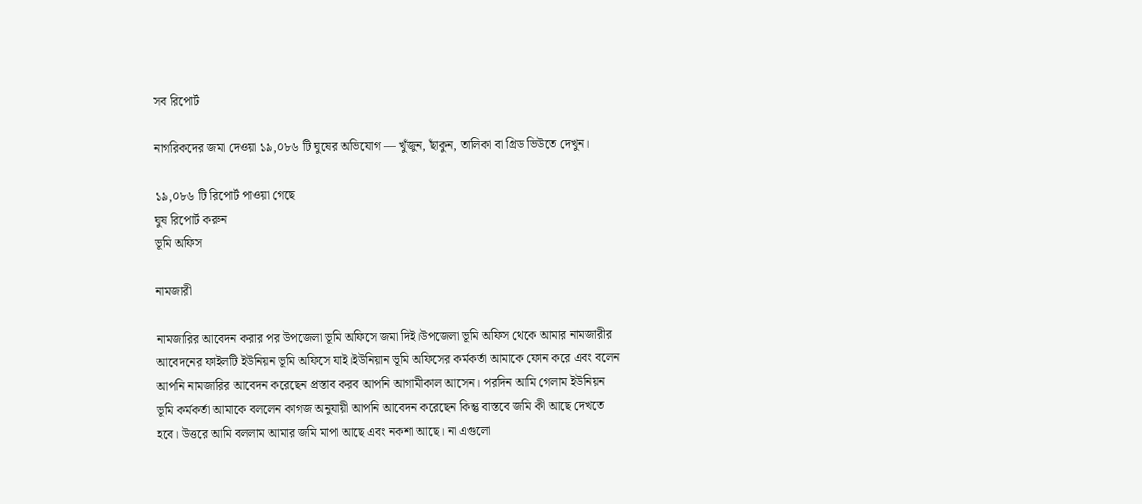সব রিপোর্ট

নাগরিকদের জমা দেওয়া ১৯,০৮৬ টি ঘুষের অভিযোগ — খুঁজুন, ছাঁকুন, তালিকা বা গ্রিড ভিউতে দেখুন।

১৯,০৮৬ টি রিপোর্ট পাওয়া গেছে
ঘুষ রিপোর্ট করুন
ভূমি অফিস

নামজারী

নামজারির আবেদন করার পর উপজেলা ভূমি অফিসে জমা দিই।উপজেলা ভূমি অফিস থেকে আমার নামজারীর আবেদনের ফাইলটি ইউনিয়ন ভূমি অফিসে যাই।ইউনিয়ান ভূমি অফিসের কর্মকর্তা আমাকে ফোন করে এবং বলেন আপনি নামজারির আবেদন করেছেন প্রস্তাব করব আপনি আগামীকাল আসেন। পরদিন আমি গেলাম ইউনিয়ন ভূমি কর্মকর্তা আমাকে বললেন কাগজ অনুযায়ী আপনি আবেদন করেছেন কিন্তু বাস্তবে জমি কী আছে দেখতে হবে। উত্তরে আমি বললাম আমার জমি মাপা আছে এবং নকশা আছে। না এগুলো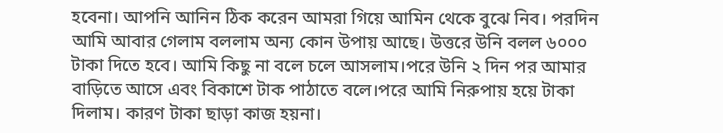হবেনা। আপনি আনিন ঠিক করেন আমরা গিয়ে আমিন থেকে বুঝে নিব। পরদিন আমি আবার গেলাম বললাম অন্য কোন উপায় আছে। উত্তরে উনি বলল ৬০০০ টাকা দিতে হবে। আমি কিছু না বলে চলে আসলাম।পরে উনি ২ দিন পর আমার বাড়িতে আসে এবং বিকাশে টাক পাঠাতে বলে।পরে আমি নিরুপায় হয়ে টাকা দিলাম। কারণ টাকা ছাড়া কাজ হয়না।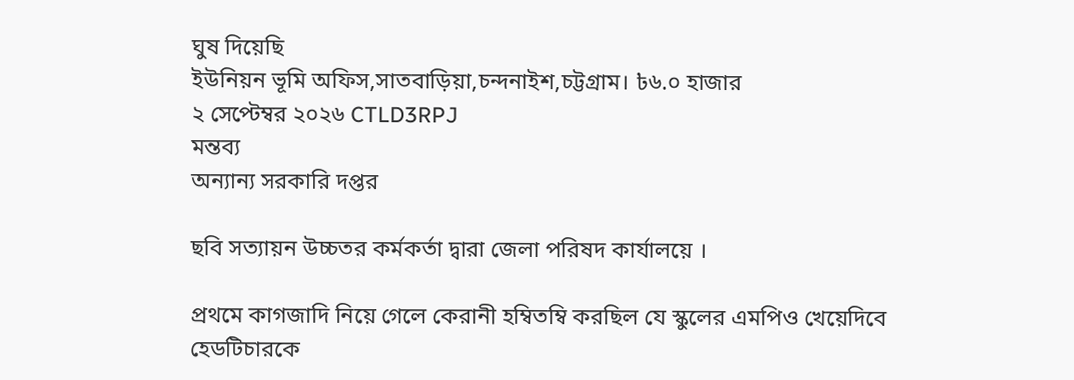ঘুষ দিয়েছি
ইউনিয়ন ভূমি অফিস,সাতবাড়িয়া,চন্দনাইশ,চট্টগ্রাম। ৳৬.০ হাজার
২ সেপ্টেম্বর ২০২৬ CTLD3RPJ
মন্তব্য
অন্যান্য সরকারি দপ্তর

ছবি সত্যায়ন উচ্চতর কর্মকর্তা দ্বারা জেলা পরিষদ কার্যালয়ে ।

প্রথমে কাগজাদি নিয়ে গেলে কেরানী হম্বিতম্বি করছিল যে স্কুলের এমপিও খেয়েদিবে হেডটিচারকে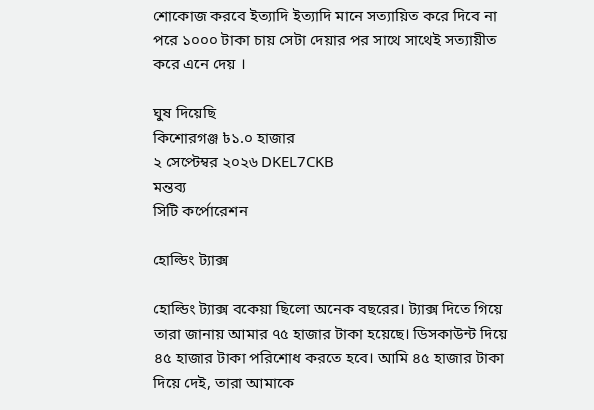শোকোজ করবে ইত্যাদি ইত্যাদি মানে সত্যায়িত করে দিবে না পরে ১০০০ টাকা চায় সেটা দেয়ার পর সাথে সাথেই সত্যায়ীত করে এনে দেয় ।

ঘুষ দিয়েছি
কিশোরগঞ্জ ৳১.০ হাজার
২ সেপ্টেম্বর ২০২৬ DKEL7CKB
মন্তব্য
সিটি কর্পোরেশন

হোল্ডিং ট্যাক্স

হোল্ডিং ট্যাক্স বকেয়া ছিলো অনেক বছরের। ট্যাক্স দিতে গিয়ে তারা জানায় আমার ৭৫ হাজার টাকা হয়েছে। ডিসকাউন্ট দিয়ে ৪৫ হাজার টাকা পরিশোধ করতে হবে। আমি ৪৫ হাজার টাকা দিয়ে দেই, তারা আমাকে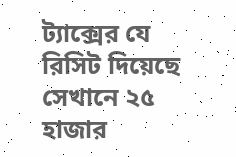ট্যাক্সের যে রিসিট দিয়েছে সেখানে ২৫ হাজার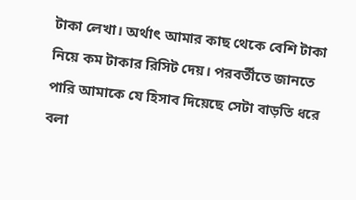টাকা লেখা। অর্থাৎ আমার কাছ থেকে বেশি টাকা নিয়ে কম টাকার রিসিট দেয়। পরবর্তীতে জানতে পারি আমাকে যে হিসাব দিয়েছে সেটা বাড়তি ধরে বলা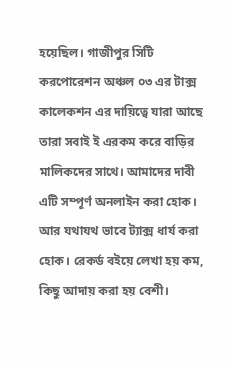হয়েছিল। গাজীপুর সিটি করপোরেশন অঞ্চল ০৩ এর টাক্স কালেকশন এর দায়িত্বে যারা আছে তারা সবাই ই এরকম করে বাড়ির মালিকদের সাথে। আমাদের দাবী এটি সম্পূর্ণ অনলাইন করা হোক। আর যথাযথ ভাবে ট্যাক্স ধার্য করা হোক। রেকর্ড বইয়ে লেখা হয় কম, কিছু আদায় করা হয় বেশী।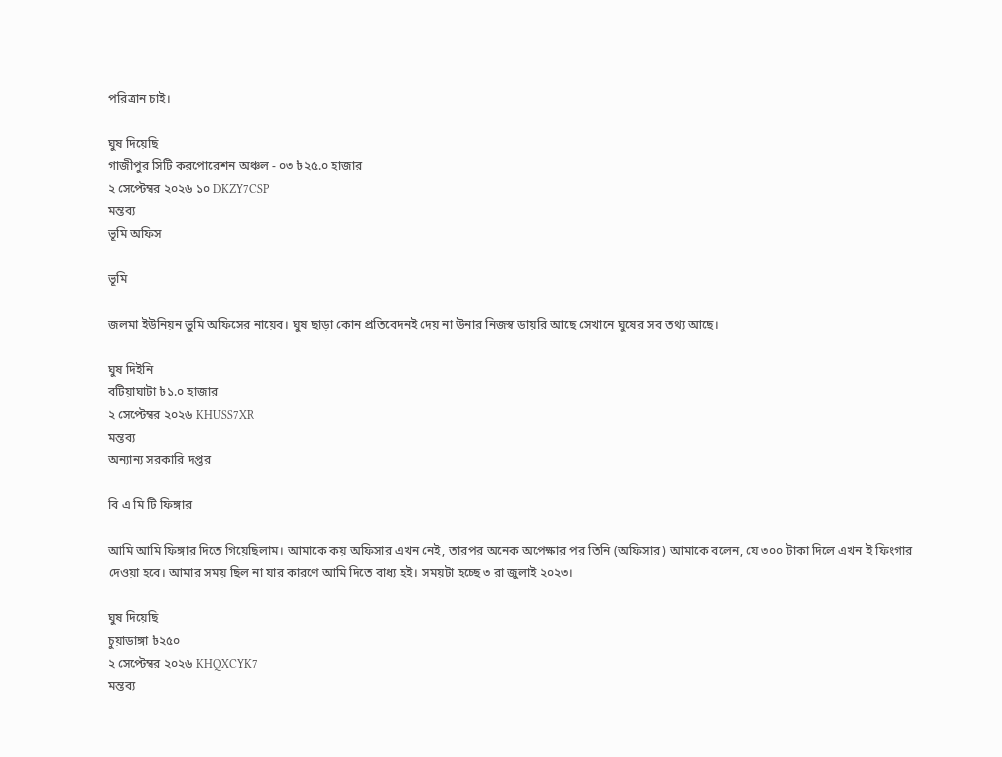পরিত্রান চাই।

ঘুষ দিয়েছি
গাজীপুর সিটি করপোরেশন অঞ্চল - ০৩ ৳২৫.০ হাজার
২ সেপ্টেম্বর ২০২৬ ১০ DKZY7CSP
মন্তব্য
ভূমি অফিস

ভূমি

জলমা ইউনিয়ন ভুমি অফিসের নায়েব। ঘুষ ছাড়া কোন প্রতিবেদনই দেয় না উনার নিজস্ব ডায়রি আছে সেখানে ঘুষের সব তথ্য আছে।

ঘুষ দিইনি
বটিয়াঘাটা ৳১.০ হাজার
২ সেপ্টেম্বর ২০২৬ KHUSS7XR
মন্তব্য
অন্যান্য সরকারি দপ্তর

বি এ মি টি ফিঙ্গার

আমি আমি ফিঙ্গার দিতে গিয়েছিলাম। আমাকে কয় অফিসার এখন নেই, তারপর অনেক অপেক্ষার পর তিনি (অফিসার) আমাকে বলেন, যে ৩০০ টাকা দিলে এখন ই ফিংগার দেওয়া হবে। আমার সময় ছিল না যার কারণে আমি দিতে বাধ্য হই। সময়টা হচ্ছে ৩ রা জুলাই ২০২৩।

ঘুষ দিয়েছি
চুয়াডাঙ্গা ৳২৫০
২ সেপ্টেম্বর ২০২৬ KHQXCYK7
মন্তব্য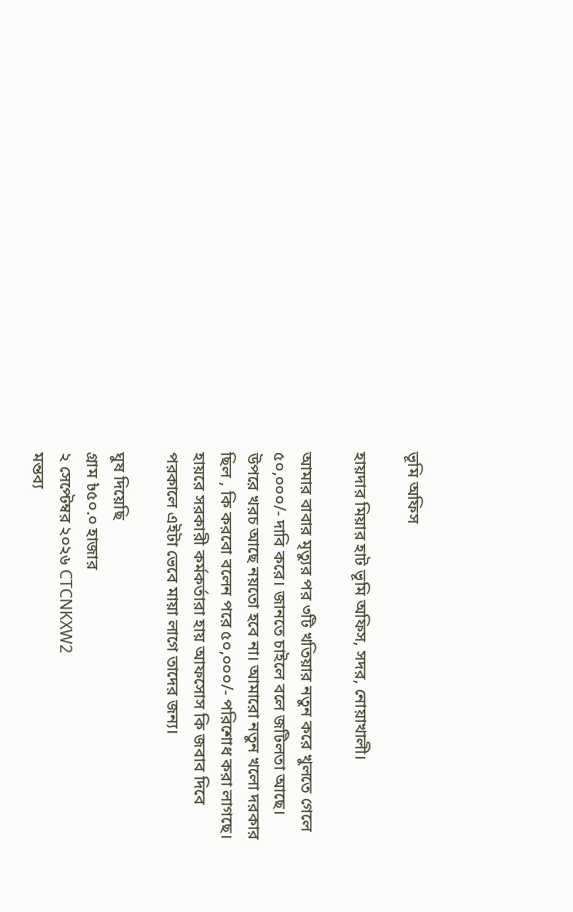ভূমি অফিস

হায়দার মিয়ার হাট ভূমি অফিস, সদর, নোয়াখালী।

আমার বাবার মৃত্যুর পর ৩টি খতিয়ার নতুন করে খুলতে গেলে ৫০,০০০/- দাবি করে। জানতে চাইলে বলে জটিলতা আছে। উপরে খরচ আছে নয়তো হবে না। আমারো নতুন খলো দরকার ছিল , কি করবো বলেন পরে ৫০,০০০/- পরিশোধ করা লাগছে। হায়রে সরকারী কর্মকর্তারা হায় আফসোস কি জবাব দিবে পরকালে এইটা ভেবে মায়া লাগে তাদের জন্য।

ঘুষ দিয়েছি
গ্রাম ৳৫০.০ হাজার
২ সেপ্টেম্বর ২০২৬ CTCNKXW2
মন্তব্য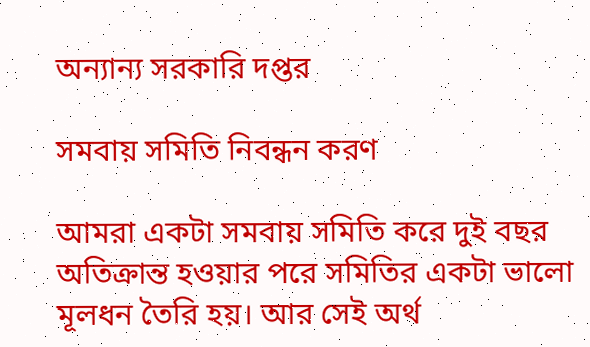অন্যান্য সরকারি দপ্তর

সমবায় সমিতি নিবন্ধন করণ

আমরা একটা সমবায় সমিতি করে দুই বছর অতিক্রান্ত হওয়ার পরে সমিতির একটা ভালো মূলধন তৈরি হয়। আর সেই অর্থ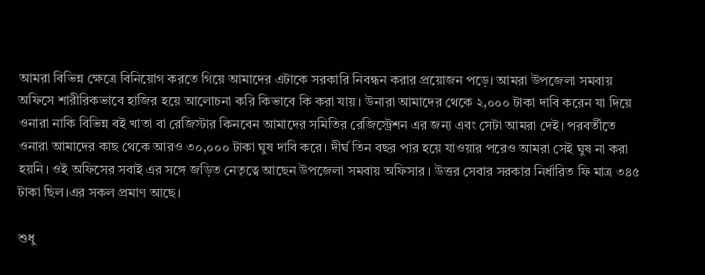আমরা বিভিন্ন ক্ষেত্রে বিনিয়োগ করতে গিয়ে আমাদের এটাকে সরকারি নিবন্ধন করার প্রয়োজন পড়ে। আমরা উপজেলা সমবায় অফিসে শারীরিকভাবে হাজির হয়ে আলোচনা করি কিভাবে কি করা যায়। উনারা আমাদের থেকে ২,০০০ টাকা দাবি করেন যা দিয়ে ওনারা নাকি বিভিন্ন বই খাতা বা রেজিস্টার কিনবেন আমাদের সমিতির রেজিস্ট্রেশন এর জন্য এবং সেটা আমরা দেই। পরবর্তীতে ওনারা আমাদের কাছ থেকে আরও ৩০,০০০ টাকা ঘুষ দাবি করে। দীর্ঘ তিন বছর পার হয়ে যাওয়ার পরেও আমরা সেই ঘুষ না করা হয়নি। ওই অফিসের সবাই এর সঙ্গে জড়িত নেতৃত্বে আছেন উপজেলা সমবায় অফিসার । উত্তর সেবার সরকার নির্ধারিত ফি মাত্র ৩৪৫ টাকা ছিল।এর সকল প্রমাণ আছে।

শুধু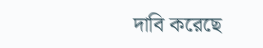দাবি করেছে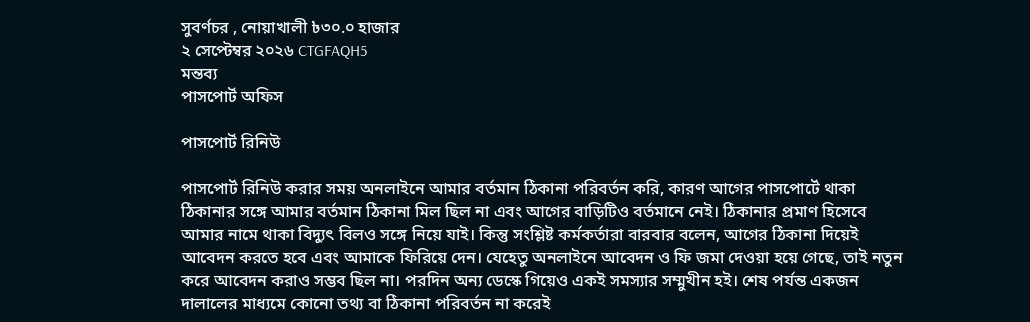সুবর্ণচর , নোয়াখালী ৳৩০.০ হাজার
২ সেপ্টেম্বর ২০২৬ CTGFAQH5
মন্তব্য
পাসপোর্ট অফিস

পাসপোর্ট রিনিউ

পাসপোর্ট রিনিউ করার সময় অনলাইনে আমার বর্তমান ঠিকানা পরিবর্তন করি, কারণ আগের পাসপোর্টে থাকা ঠিকানার সঙ্গে আমার বর্তমান ঠিকানা মিল ছিল না এবং আগের বাড়িটিও বর্তমানে নেই। ঠিকানার প্রমাণ হিসেবে আমার নামে থাকা বিদ্যুৎ বিলও সঙ্গে নিয়ে যাই। কিন্তু সংশ্লিষ্ট কর্মকর্তারা বারবার বলেন, আগের ঠিকানা দিয়েই আবেদন করতে হবে এবং আমাকে ফিরিয়ে দেন। যেহেতু অনলাইনে আবেদন ও ফি জমা দেওয়া হয়ে গেছে, তাই নতুন করে আবেদন করাও সম্ভব ছিল না। পরদিন অন্য ডেস্কে গিয়েও একই সমস্যার সম্মুখীন হই। শেষ পর্যন্ত একজন দালালের মাধ্যমে কোনো তথ্য বা ঠিকানা পরিবর্তন না করেই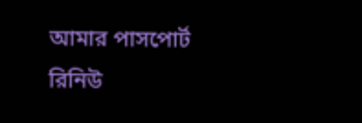আমার পাসপোর্ট রিনিউ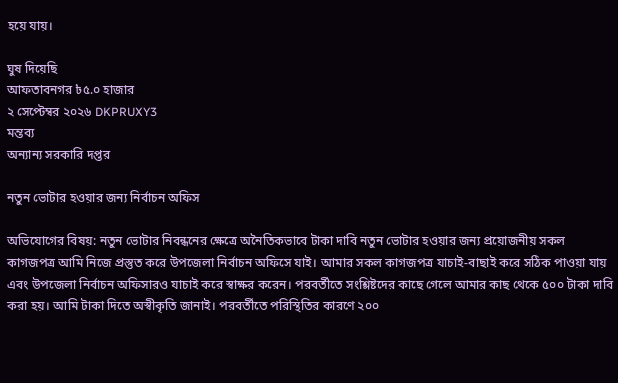হয়ে যায়।

ঘুষ দিয়েছি
আফতাবনগর ৳৫.০ হাজার
২ সেপ্টেম্বর ২০২৬ DKPRUXY3
মন্তব্য
অন্যান্য সরকারি দপ্তর

নতুন ভোটার হওয়ার জন্য নির্বাচন অফিস

অভিযোগের বিষয়: নতুন ভোটার নিবন্ধনের ক্ষেত্রে অনৈতিকভাবে টাকা দাবি নতুন ভোটার হওয়ার জন্য প্রয়োজনীয় সকল কাগজপত্র আমি নিজে প্রস্তুত করে উপজেলা নির্বাচন অফিসে যাই। আমার সকল কাগজপত্র যাচাই-বাছাই করে সঠিক পাওয়া যায় এবং উপজেলা নির্বাচন অফিসারও যাচাই করে স্বাক্ষর করেন। পরবর্তীতে সংশ্লিষ্টদের কাছে গেলে আমার কাছ থেকে ৫০০ টাকা দাবি করা হয়। আমি টাকা দিতে অস্বীকৃতি জানাই। পরবর্তীতে পরিস্থিতির কারণে ২০০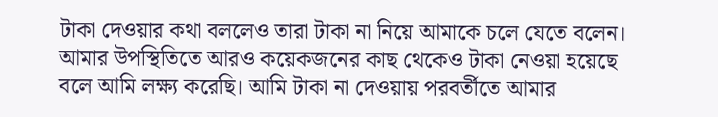টাকা দেওয়ার কথা বললেও তারা টাকা না নিয়ে আমাকে চলে যেতে বলেন। আমার উপস্থিতিতে আরও কয়েকজনের কাছ থেকেও টাকা নেওয়া হয়েছে বলে আমি লক্ষ্য করেছি। আমি টাকা না দেওয়ায় পরবর্তীতে আমার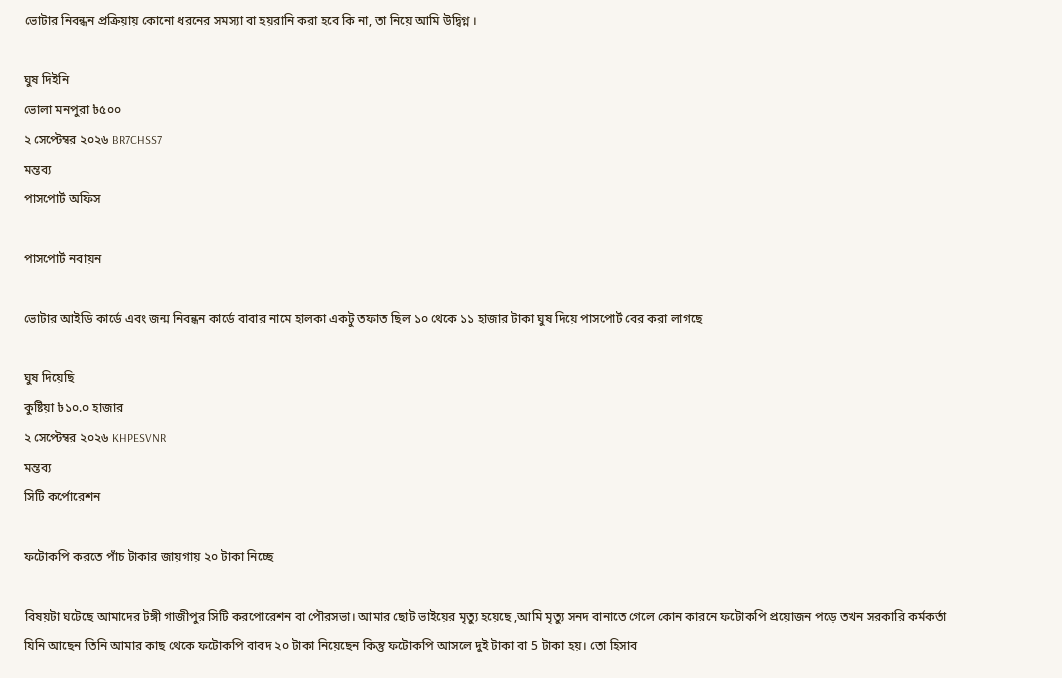ভোটার নিবন্ধন প্রক্রিয়ায় কোনো ধরনের সমস্যা বা হয়রানি করা হবে কি না, তা নিয়ে আমি উদ্বিগ্ন ।

ঘুষ দিইনি
ভোলা মনপুরা ৳৫০০
২ সেপ্টেম্বর ২০২৬ BR7CHSS7
মন্তব্য
পাসপোর্ট অফিস

পাসপোর্ট নবায়ন

ভোটার আইডি কার্ডে এবং জন্ম নিবন্ধন কার্ডে বাবার নামে হালকা একটু তফাত ছিল ১০ থেকে ১১ হাজার টাকা ঘুষ দিয়ে পাসপোর্ট বের করা লাগছে

ঘুষ দিয়েছি
কুষ্টিয়া ৳১০.০ হাজার
২ সেপ্টেম্বর ২০২৬ KHPESVNR
মন্তব্য
সিটি কর্পোরেশন

ফটোকপি করতে পাঁচ টাকার জায়গায় ২০ টাকা নিচ্ছে

বিষয়টা ঘটেছে আমাদের টঙ্গী গাজীপুর সিটি করপোরেশন বা পৌরসভা। আমার ছোট ভাইয়ের মৃত্যু হয়েছে ,আমি মৃত্যু সনদ বানাতে গেলে কোন কারনে ফটোকপি প্রয়োজন পড়ে তখন সরকারি কর্মকর্তা যিনি আছেন তিনি আমার কাছ থেকে ফটোকপি বাবদ ২০ টাকা নিয়েছেন কিন্তু ফটোকপি আসলে দুই টাকা বা 5 টাকা হয়। তো হিসাব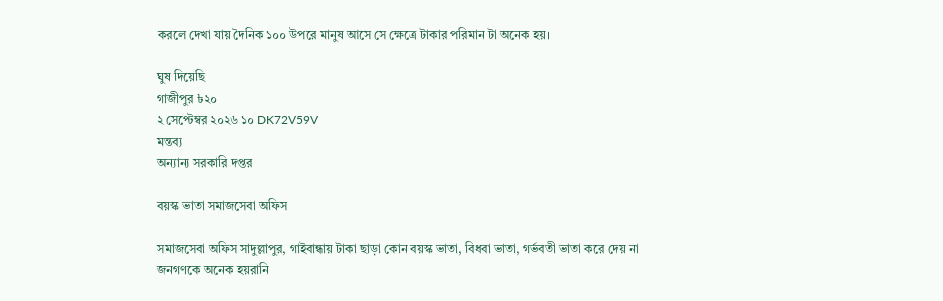করলে দেখা যায় দৈনিক ১০০ উপরে মানুষ আসে সে ক্ষেত্রে টাকার পরিমান টা অনেক হয়।

ঘুষ দিয়েছি
গাজীপুর ৳২০
২ সেপ্টেম্বর ২০২৬ ১০ DK72V59V
মন্তব্য
অন্যান্য সরকারি দপ্তর

বয়স্ক ভাতা সমাজসেবা অফিস

সমাজসেবা অফিস সাদুল্লাপুর, গাইবান্ধায় টাকা ছাড়া কোন বয়স্ক ভাতা, বিধবা ভাতা, গর্ভবতী ভাতা করে দেয় না জনগণকে অনেক হয়রানি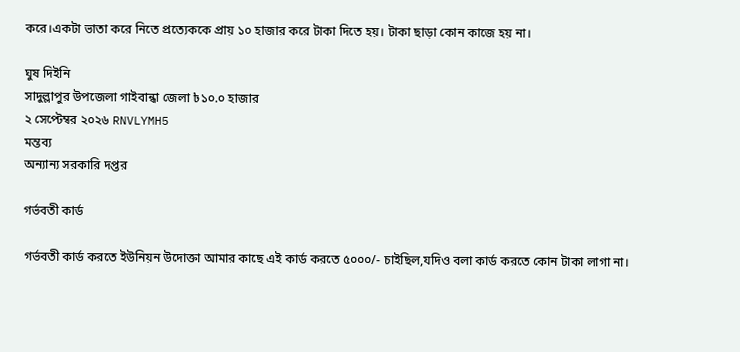করে।একটা ভাতা করে নিতে প্রত্যেককে প্রায় ১০ হাজার করে টাকা দিতে হয়। টাকা ছাড়া কোন কাজে হয় না।

ঘুষ দিইনি
সাদুল্লাপুর উপজেলা গাইবান্ধা জেলা ৳১০.০ হাজার
২ সেপ্টেম্বর ২০২৬ RNVLYMH5
মন্তব্য
অন্যান্য সরকারি দপ্তর

গর্ভবতী কার্ড

গর্ভবতী কার্ড করতে ইউনিয়ন উদোক্তা আমার কাছে এই কার্ড করতে ৫০০০/- চাইছিল,যদিও বলা কার্ড করতে কোন টাকা লাগা না।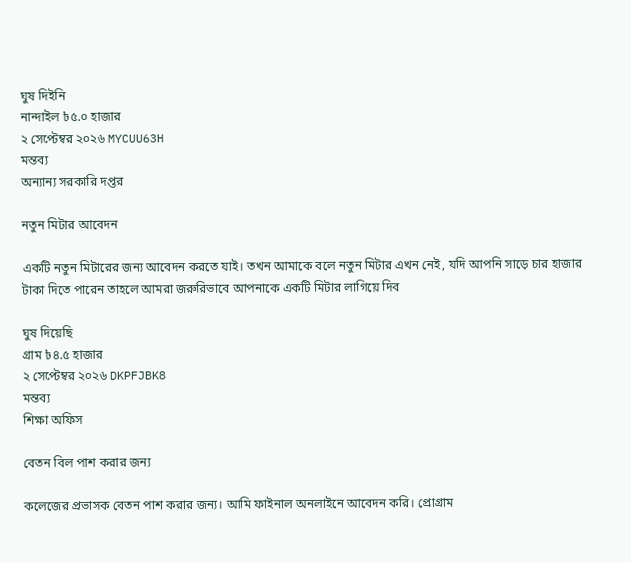ঘুষ দিইনি
নান্দাইল ৳৫.০ হাজার
২ সেপ্টেম্বর ২০২৬ MYCUU63H
মন্তব্য
অন্যান্য সরকারি দপ্তর

নতুন মিটার আবেদন

একটি নতুন মিটারের জন্য আবেদন করতে যাই। তখন আমাকে বলে নতুন মিটার এখন নেই, যদি আপনি সাড়ে চার হাজার টাকা দিতে পারেন তাহলে আমরা জরুরিভাবে আপনাকে একটি মিটার লাগিয়ে দিব

ঘুষ দিয়েছি
গ্রাম ৳৪.৫ হাজার
২ সেপ্টেম্বর ২০২৬ DKPFJBK8
মন্তব্য
শিক্ষা অফিস

বেতন বিল পাশ করার জন্য

কলেজের প্রভাসক বেতন পাশ করার জন্য। আমি ফাইনাল অনলাইনে আবেদন করি। প্রোগ্রাম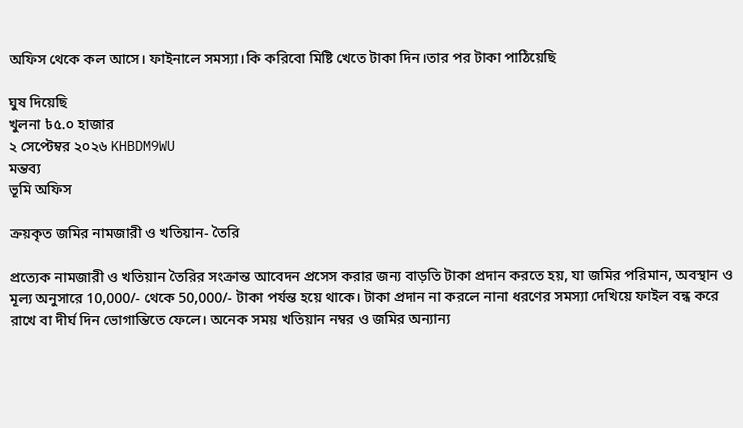অফিস থেকে কল আসে। ফাইনালে সমস্যা।কি করিবো মিষ্টি খেতে টাকা দিন।তার পর টাকা পাঠিয়েছি

ঘুষ দিয়েছি
খুলনা ৳৫.০ হাজার
২ সেপ্টেম্বর ২০২৬ KHBDM9WU
মন্তব্য
ভূমি অফিস

ক্রয়কৃত জমির নামজারী ও খতিয়ান- তৈরি

প্রত্যেক নামজারী ও খতিয়ান তৈরির সংক্রান্ত আবেদন প্রসেস করার জন্য বাড়তি টাকা প্রদান করতে হয়, যা জমির পরিমান, অবস্থান ও মূল্য অনুসারে 10,000/- থেকে 50,000/- টাকা পর্যন্ত হয়ে থাকে। টাকা প্রদান না করলে নানা ধরণের সমস্যা দেখিয়ে ফাইল বন্ধ করে রাখে বা দীর্ঘ দিন ভোগান্তিতে ফেলে। অনেক সময় খতিয়ান নম্বর ও জমির অন্যান্য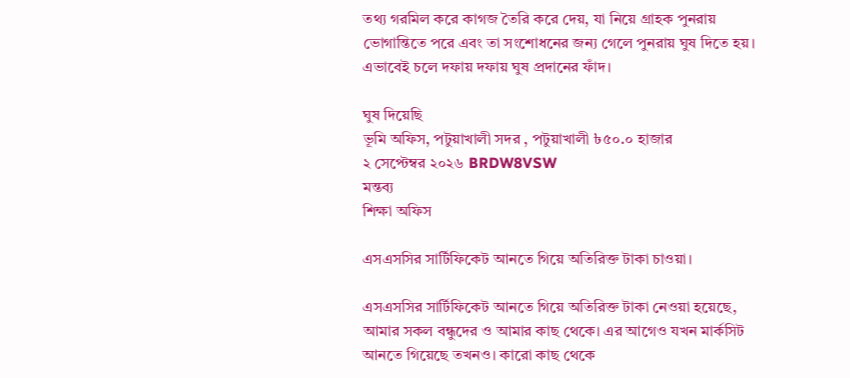তথ্য গরমিল করে কাগজ তৈরি করে দেয়, যা নিয়ে গ্রাহক পুনরায় ভোগান্তিতে পরে এবং তা সংশোধনের জন্য গেলে পুনরায় ঘুষ দিতে হয়। এভাবেই চলে দফায় দফায় ঘুষ প্রদানের ফাঁদ।

ঘুষ দিয়েছি
ভূমি অফিস, পটুয়াখালী সদর , পটুয়াখালী ৳৫০.০ হাজার
২ সেপ্টেম্বর ২০২৬ BRDW8VSW
মন্তব্য
শিক্ষা অফিস

এসএসসির সার্টিফিকেট আনতে গিয়ে অতিরিক্ত টাকা চাওয়া।

এসএসসির সার্টিফিকেট আনতে গিয়ে অতিরিক্ত টাকা নেওয়া হয়েছে, আমার সকল বন্ধুদের ও আমার কাছ থেকে। এর আগেও যখন মার্কসিট আনতে গিয়েছে তখনও। কারো কাছ থেকে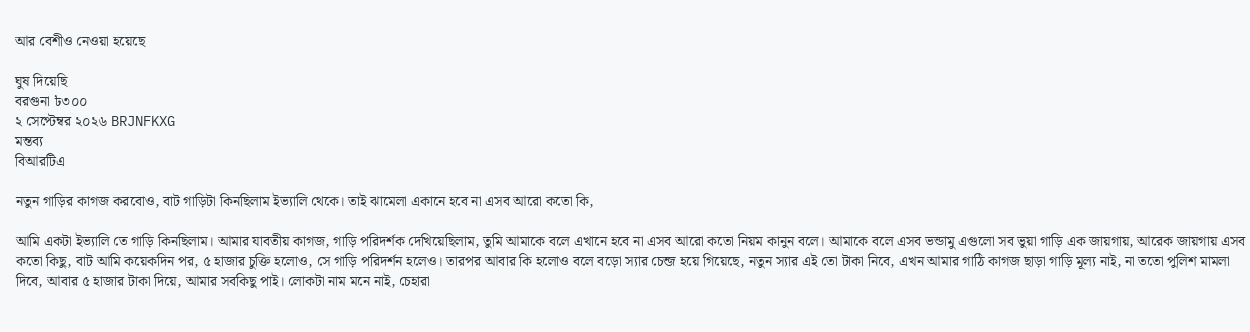আর বেশীও নেওয়া হয়েছে

ঘুষ দিয়েছি
বরগুনা ৳৩০০
২ সেপ্টেম্বর ২০২৬ BRJNFKXG
মন্তব্য
বিআরটিএ

নতুন গাড়ির কাগজ করবোও, বাট গাড়িটা কিনছিলাম ইভ্যালি থেকে। তাই ঝামেলা একানে হবে না এসব আরো কতো কি,

আমি একটা ইভ্যালি তে গাড়ি কিনছিলাম। আমার যাবতীয় কাগজ, গাড়ি পরিদর্শক দেখিয়েছিলাম, তুমি আমাকে বলে এখানে হবে না এসব আরো কতো নিয়ম কানুন বলে। আমাকে বলে এসব ভন্ডামু এগুলো সব ভুয়া গাড়ি এক জায়গায়, আরেক জায়গায় এসব কতো কিছু, বাট আমি কয়েকদিন পর, ৫ হাজার চুক্তি হলোও, সে গাড়ি পরিদর্শন হলেও। তারপর আবার কি হলোও বলে বড়ো স্যার চেন্জ হয়ে গিয়েছে, নতুন স্যার এই তো টাকা নিবে, এখন আমার গাঠি কাগজ ছাড়া গাড়ি মূল্য নাই, না ততো পুলিশ মামলা দিবে, আবার ৫ হাজার টাকা দিয়ে, আমার সবকিছু পাই। লোকটা নাম মনে নাই, চেহারা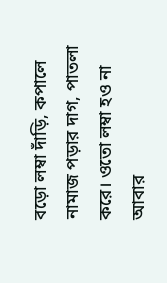বড়ো লম্বা দাঁড়ি, কপালে নামাজ পড়ার দাগ, পাতলা করে। ওতো লম্বা হও না আবার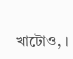খাটোও, ।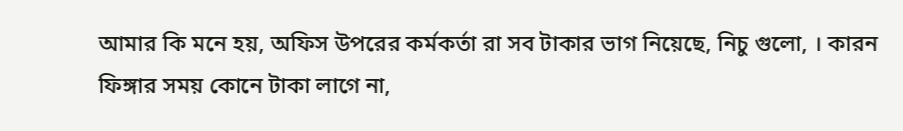আমার কি মনে হয়, অফিস উপরের কর্মকর্তা রা সব টাকার ভাগ নিয়েছে, নিচু গুলো, । কারন ফিঙ্গার সময় কোনে টাকা লাগে না,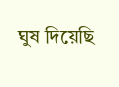ঘুষ দিয়েছি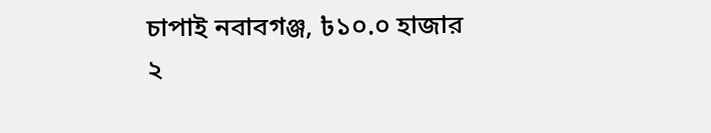চাপাই নবাবগঞ্জ, ৳১০.০ হাজার
২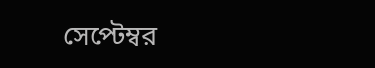সেপ্টেম্বর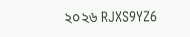২০২৬ RJXS9YZ6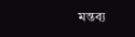মন্তব্য